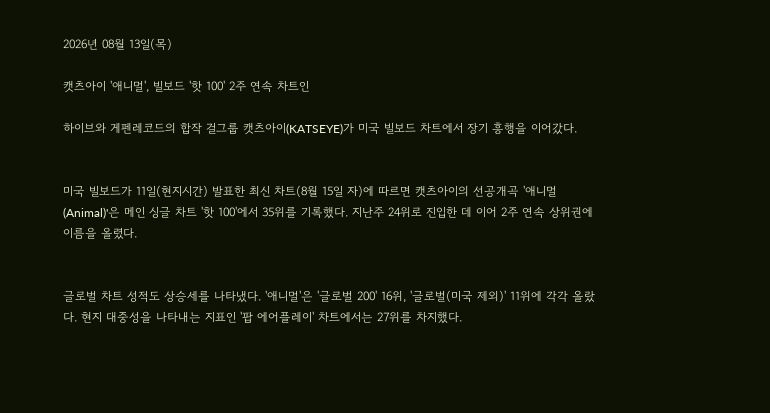2026년 08월 13일(목)

캣츠아이 '애니멀', 빌보드 '핫 100' 2주 연속 차트인

하이브와 게펜레코드의 합작 걸그룹 캣츠아이(KATSEYE)가 미국 빌보드 차트에서 장기 흥행을 이어갔다.


미국 빌보드가 11일(현지시간) 발표한 최신 차트(8월 15일 자)에 따르면 캣츠아이의 선공개곡 '애니멀(Animal)'은 메인 싱글 차트 '핫 100'에서 35위를 기록했다. 지난주 24위로 진입한 데 이어 2주 연속 상위권에 이름을 올렸다.


글로벌 차트 성적도 상승세를 나타냈다. '애니멀'은 '글로벌 200' 16위, '글로벌(미국 제외)' 11위에 각각 올랐다. 현지 대중성을 나타내는 지표인 '팝 에어플레이' 차트에서는 27위를 차지했다.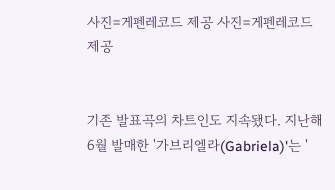사진=게펜레코드 제공 사진=게펜레코드 제공


기존 발표곡의 차트인도 지속됐다. 지난해 6월 발매한 '가브리엘라(Gabriela)'는 '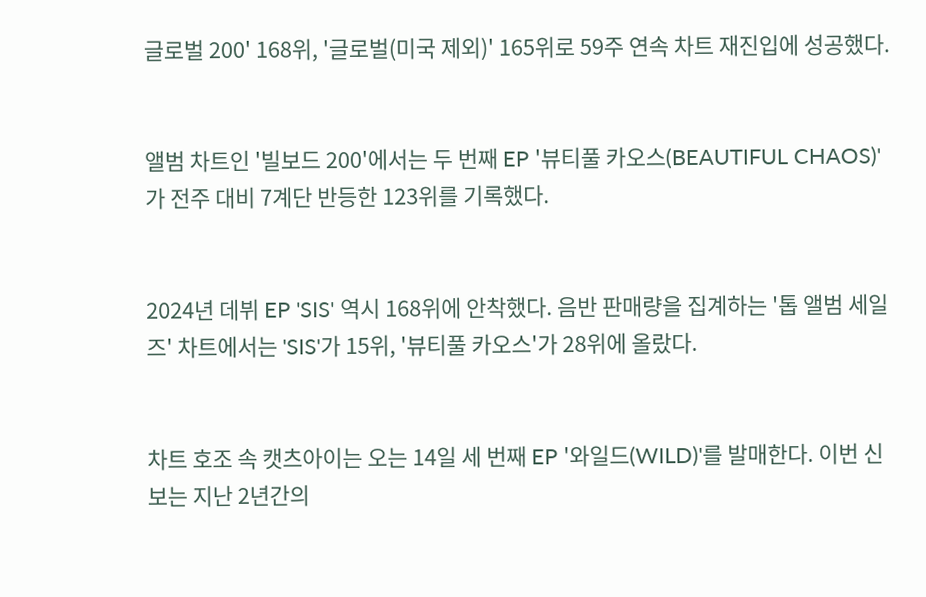글로벌 200' 168위, '글로벌(미국 제외)' 165위로 59주 연속 차트 재진입에 성공했다.


앨범 차트인 '빌보드 200'에서는 두 번째 EP '뷰티풀 카오스(BEAUTIFUL CHAOS)'가 전주 대비 7계단 반등한 123위를 기록했다.


2024년 데뷔 EP 'SIS' 역시 168위에 안착했다. 음반 판매량을 집계하는 '톱 앨범 세일즈' 차트에서는 'SIS'가 15위, '뷰티풀 카오스'가 28위에 올랐다.


차트 호조 속 캣츠아이는 오는 14일 세 번째 EP '와일드(WILD)'를 발매한다. 이번 신보는 지난 2년간의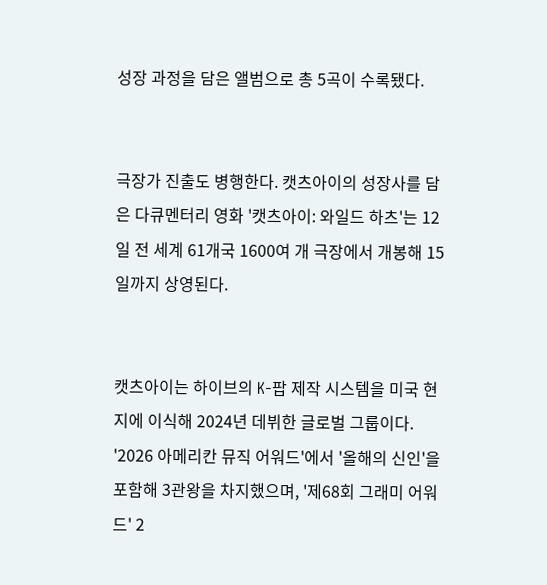성장 과정을 담은 앨범으로 총 5곡이 수록됐다.


극장가 진출도 병행한다. 캣츠아이의 성장사를 담은 다큐멘터리 영화 '캣츠아이: 와일드 하츠'는 12일 전 세계 61개국 1600여 개 극장에서 개봉해 15일까지 상영된다.


캣츠아이는 하이브의 K-팝 제작 시스템을 미국 현지에 이식해 2024년 데뷔한 글로벌 그룹이다. '2026 아메리칸 뮤직 어워드'에서 '올해의 신인'을 포함해 3관왕을 차지했으며, '제68회 그래미 어워드' 2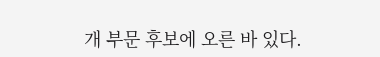개 부문 후보에 오른 바 있다.